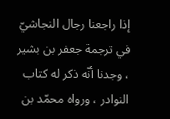إذا راجعنا رجال النجاشيّ في ترجمة جعفر بن بشير ، وجدنا أنّه ذكر له كتاب النوادر ، ورواه محمّد بن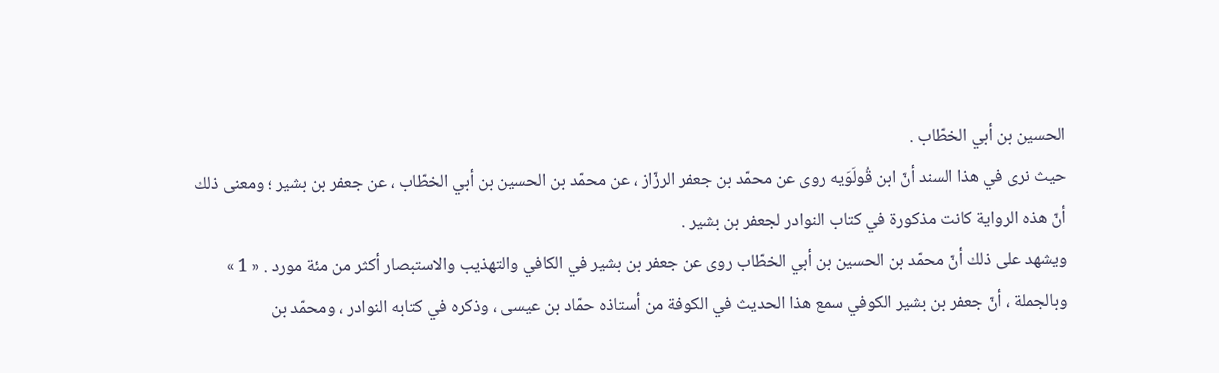الحسين بن أبي الخطّاب .
حيث نرى في هذا السند أنّ ابن قُولَوَيه روى عن محمّد بن جعفر الرزّاز ، عن محمّد بن الحسين بن أبي الخطّاب ، عن جعفر بن بشير ؛ ومعنى ذلك أنّ هذه الرواية كانت مذكورة في كتاب النوادر لجعفر بن بشير .
ويشهد على ذلك أنّ محمّد بن الحسين بن أبي الخطّاب روى عن جعفر بن بشير في الكافي والتهذيب والاستبصار أكثر من مئة مورد . « 1 »
وبالجملة ، أنّ جعفر بن بشير الكوفي سمع هذا الحديث في الكوفة من أستاذه حمّاد بن عيسى ، وذكره في كتابه النوادر ، ومحمّد بن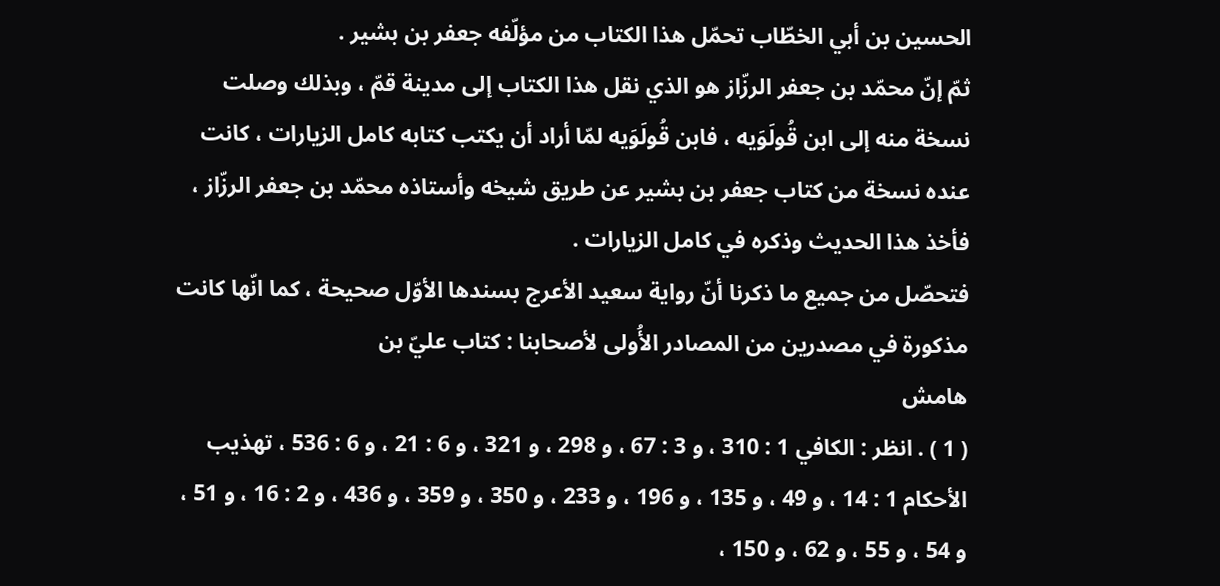الحسين بن أبي الخطّاب تحمّل هذا الكتاب من مؤلّفه جعفر بن بشير .
ثمّ إنّ محمّد بن جعفر الرزّاز هو الذي نقل هذا الكتاب إلى مدينة قمّ ، وبذلك وصلت نسخة منه إلى ابن قُولَوَيه ، فابن قُولَوَيه لمّا أراد أن يكتب كتابه كامل الزيارات ، كانت عنده نسخة من كتاب جعفر بن بشير عن طريق شيخه وأستاذه محمّد بن جعفر الرزّاز ، فأخذ هذا الحديث وذكره في كامل الزيارات .
فتحصّل من جميع ما ذكرنا أنّ رواية سعيد الأعرج بسندها الأوّل صحيحة ، كما انّها كانت مذكورة في مصدرين من المصادر الأُولى لأصحابنا : كتاب عليّ بن
هامش
( 1 ) . انظر : الكافي 1 : 310 ، و 3 : 67 ، و 298 ، و 321 ، و 6 : 21 ، و 6 : 536 ، تهذيب الأحكام 1 : 14 ، و 49 ، و 135 ، و 196 ، و 233 ، و 350 ، و 359 ، و 436 ، و 2 : 16 ، و 51 ، و 54 ، و 55 ، و 62 ، و 150 ،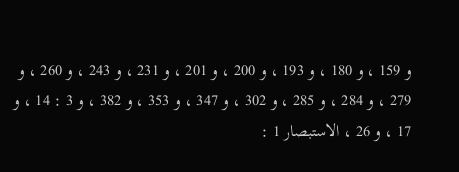و 159 ، و 180 ، و 193 ، و 200 ، و 201 ، و 231 ، و 243 ، و 260 ، و 279 ، و 284 ، و 285 ، و 302 ، و 347 ، و 353 ، و 382 ، و 3 : 14 ، و 17 ، و 26 ، الاستبصار 1 :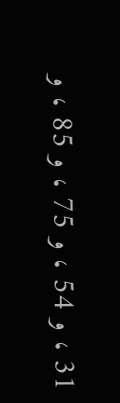31 ، و 54 ، و 75 ، و 85 ، و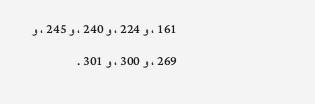161 ، و 224 ، و 240 ، و 245 ، و 269 ، و 300 ، و 301 .